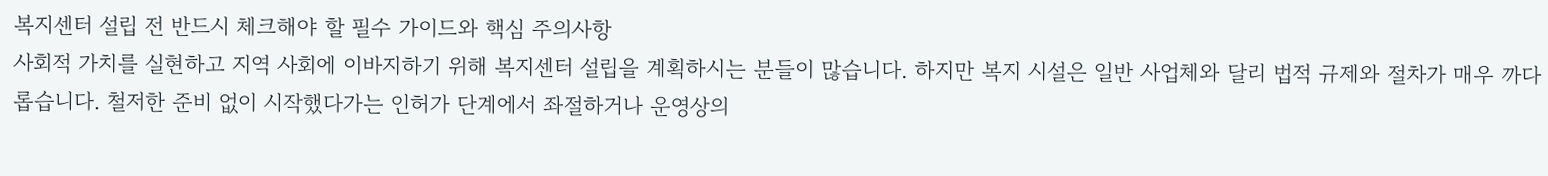복지센터 설립 전 반드시 체크해야 할 필수 가이드와 핵심 주의사항
사회적 가치를 실현하고 지역 사회에 이바지하기 위해 복지센터 설립을 계획하시는 분들이 많습니다. 하지만 복지 시설은 일반 사업체와 달리 법적 규제와 절차가 매우 까다롭습니다. 철저한 준비 없이 시작했다가는 인허가 단계에서 좌절하거나 운영상의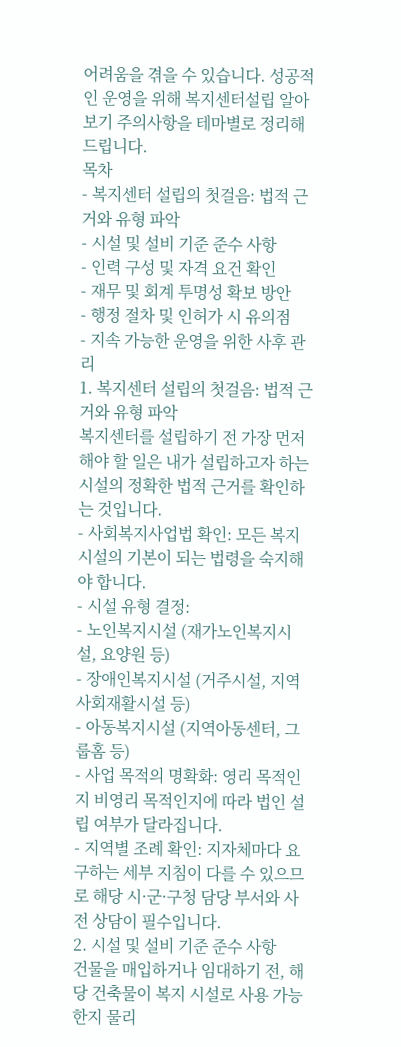어려움을 겪을 수 있습니다. 성공적인 운영을 위해 복지센터설립 알아보기 주의사항을 테마별로 정리해 드립니다.
목차
- 복지센터 설립의 첫걸음: 법적 근거와 유형 파악
- 시설 및 설비 기준 준수 사항
- 인력 구성 및 자격 요건 확인
- 재무 및 회계 투명성 확보 방안
- 행정 절차 및 인허가 시 유의점
- 지속 가능한 운영을 위한 사후 관리
1. 복지센터 설립의 첫걸음: 법적 근거와 유형 파악
복지센터를 설립하기 전 가장 먼저 해야 할 일은 내가 설립하고자 하는 시설의 정확한 법적 근거를 확인하는 것입니다.
- 사회복지사업법 확인: 모든 복지 시설의 기본이 되는 법령을 숙지해야 합니다.
- 시설 유형 결정:
- 노인복지시설 (재가노인복지시설, 요양원 등)
- 장애인복지시설 (거주시설, 지역사회재활시설 등)
- 아동복지시설 (지역아동센터, 그룹홈 등)
- 사업 목적의 명확화: 영리 목적인지 비영리 목적인지에 따라 법인 설립 여부가 달라집니다.
- 지역별 조례 확인: 지자체마다 요구하는 세부 지침이 다를 수 있으므로 해당 시·군·구청 담당 부서와 사전 상담이 필수입니다.
2. 시설 및 설비 기준 준수 사항
건물을 매입하거나 임대하기 전, 해당 건축물이 복지 시설로 사용 가능한지 물리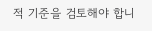적 기준을 검토해야 합니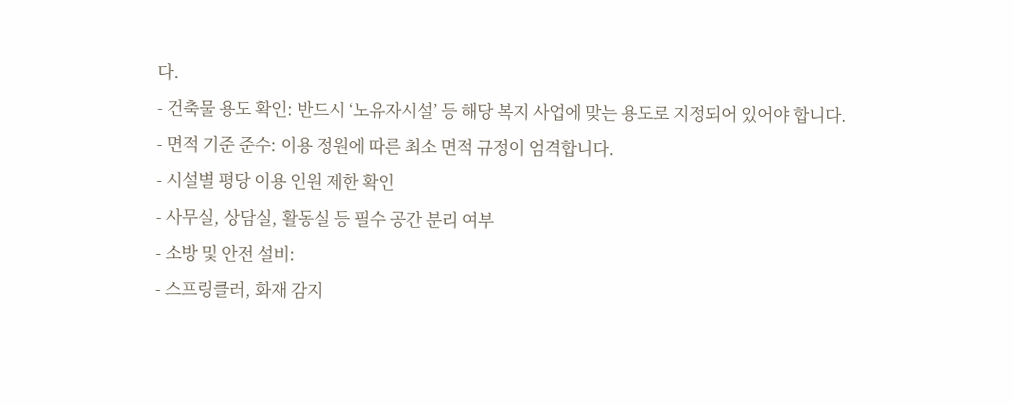다.
- 건축물 용도 확인: 반드시 ‘노유자시설’ 등 해당 복지 사업에 맞는 용도로 지정되어 있어야 합니다.
- 면적 기준 준수: 이용 정원에 따른 최소 면적 규정이 엄격합니다.
- 시설별 평당 이용 인원 제한 확인
- 사무실, 상담실, 활동실 등 필수 공간 분리 여부
- 소방 및 안전 설비:
- 스프링클러, 화재 감지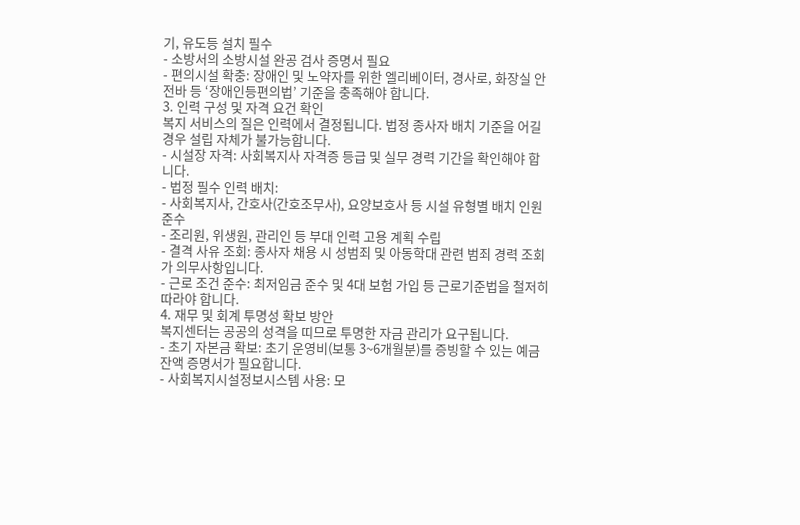기, 유도등 설치 필수
- 소방서의 소방시설 완공 검사 증명서 필요
- 편의시설 확충: 장애인 및 노약자를 위한 엘리베이터, 경사로, 화장실 안전바 등 ‘장애인등편의법’ 기준을 충족해야 합니다.
3. 인력 구성 및 자격 요건 확인
복지 서비스의 질은 인력에서 결정됩니다. 법정 종사자 배치 기준을 어길 경우 설립 자체가 불가능합니다.
- 시설장 자격: 사회복지사 자격증 등급 및 실무 경력 기간을 확인해야 합니다.
- 법정 필수 인력 배치:
- 사회복지사, 간호사(간호조무사), 요양보호사 등 시설 유형별 배치 인원 준수
- 조리원, 위생원, 관리인 등 부대 인력 고용 계획 수립
- 결격 사유 조회: 종사자 채용 시 성범죄 및 아동학대 관련 범죄 경력 조회가 의무사항입니다.
- 근로 조건 준수: 최저임금 준수 및 4대 보험 가입 등 근로기준법을 철저히 따라야 합니다.
4. 재무 및 회계 투명성 확보 방안
복지센터는 공공의 성격을 띠므로 투명한 자금 관리가 요구됩니다.
- 초기 자본금 확보: 초기 운영비(보통 3~6개월분)를 증빙할 수 있는 예금 잔액 증명서가 필요합니다.
- 사회복지시설정보시스템 사용: 모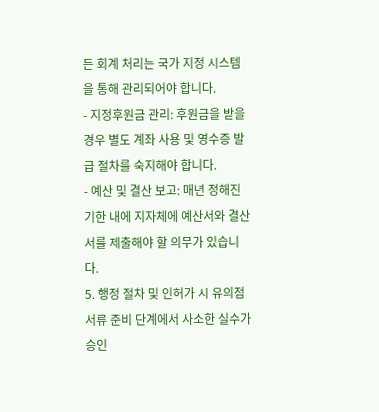든 회계 처리는 국가 지정 시스템을 통해 관리되어야 합니다.
- 지정후원금 관리: 후원금을 받을 경우 별도 계좌 사용 및 영수증 발급 절차를 숙지해야 합니다.
- 예산 및 결산 보고: 매년 정해진 기한 내에 지자체에 예산서와 결산서를 제출해야 할 의무가 있습니다.
5. 행정 절차 및 인허가 시 유의점
서류 준비 단계에서 사소한 실수가 승인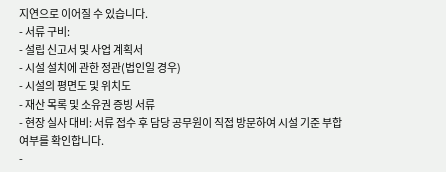지연으로 이어질 수 있습니다.
- 서류 구비:
- 설립 신고서 및 사업 계획서
- 시설 설치에 관한 정관(법인일 경우)
- 시설의 평면도 및 위치도
- 재산 목록 및 소유권 증빙 서류
- 현장 실사 대비: 서류 접수 후 담당 공무원이 직접 방문하여 시설 기준 부합 여부를 확인합니다.
-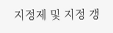지정제 및 지정 갱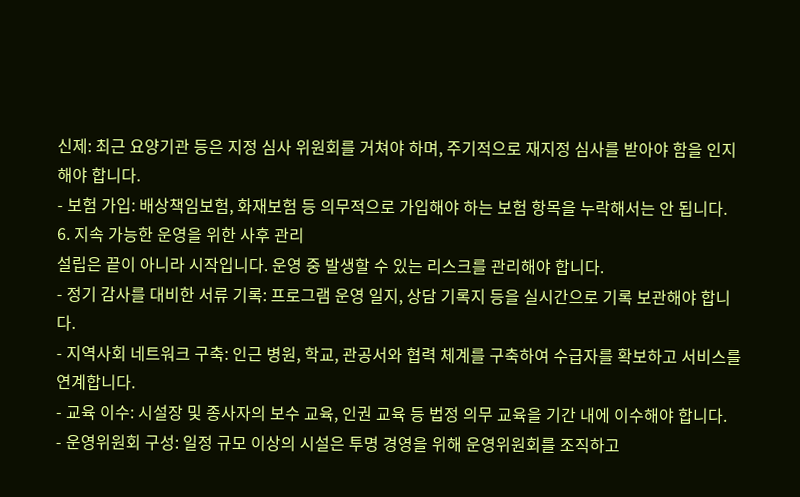신제: 최근 요양기관 등은 지정 심사 위원회를 거쳐야 하며, 주기적으로 재지정 심사를 받아야 함을 인지해야 합니다.
- 보험 가입: 배상책임보험, 화재보험 등 의무적으로 가입해야 하는 보험 항목을 누락해서는 안 됩니다.
6. 지속 가능한 운영을 위한 사후 관리
설립은 끝이 아니라 시작입니다. 운영 중 발생할 수 있는 리스크를 관리해야 합니다.
- 정기 감사를 대비한 서류 기록: 프로그램 운영 일지, 상담 기록지 등을 실시간으로 기록 보관해야 합니다.
- 지역사회 네트워크 구축: 인근 병원, 학교, 관공서와 협력 체계를 구축하여 수급자를 확보하고 서비스를 연계합니다.
- 교육 이수: 시설장 및 종사자의 보수 교육, 인권 교육 등 법정 의무 교육을 기간 내에 이수해야 합니다.
- 운영위원회 구성: 일정 규모 이상의 시설은 투명 경영을 위해 운영위원회를 조직하고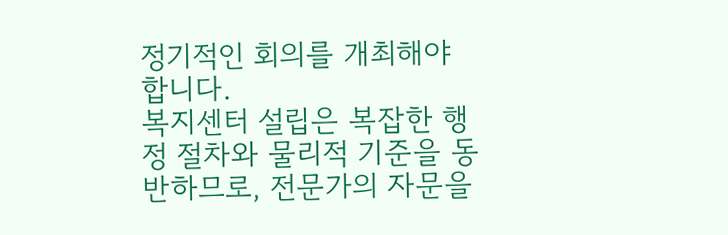정기적인 회의를 개최해야 합니다.
복지센터 설립은 복잡한 행정 절차와 물리적 기준을 동반하므로, 전문가의 자문을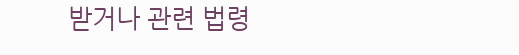받거나 관련 법령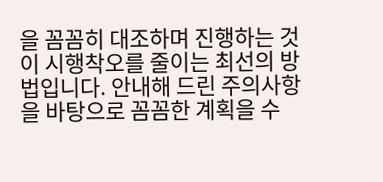을 꼼꼼히 대조하며 진행하는 것이 시행착오를 줄이는 최선의 방법입니다. 안내해 드린 주의사항을 바탕으로 꼼꼼한 계획을 수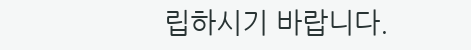립하시기 바랍니다.